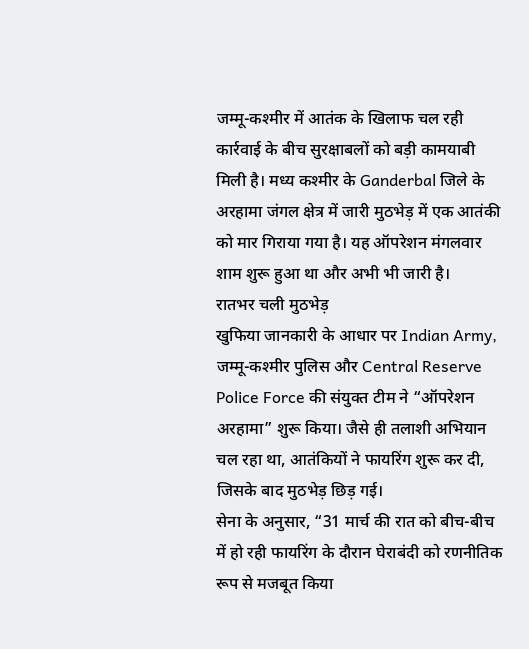जम्मू-कश्मीर में आतंक के खिलाफ चल रही कार्रवाई के बीच सुरक्षाबलों को बड़ी कामयाबी मिली है। मध्य कश्मीर के Ganderbal जिले के अरहामा जंगल क्षेत्र में जारी मुठभेड़ में एक आतंकी को मार गिराया गया है। यह ऑपरेशन मंगलवार शाम शुरू हुआ था और अभी भी जारी है।
रातभर चली मुठभेड़
खुफिया जानकारी के आधार पर Indian Army, जम्मू-कश्मीर पुलिस और Central Reserve Police Force की संयुक्त टीम ने “ऑपरेशन अरहामा” शुरू किया। जैसे ही तलाशी अभियान चल रहा था, आतंकियों ने फायरिंग शुरू कर दी, जिसके बाद मुठभेड़ छिड़ गई।
सेना के अनुसार, “31 मार्च की रात को बीच-बीच में हो रही फायरिंग के दौरान घेराबंदी को रणनीतिक रूप से मजबूत किया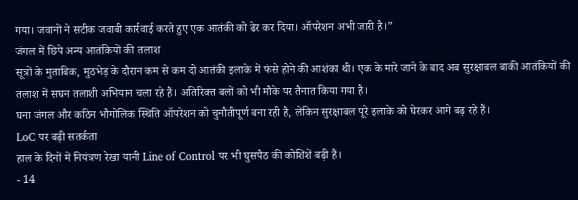गया। जवानों ने सटीक जवाबी कार्रवाई करते हुए एक आतंकी को ढेर कर दिया। ऑपरेशन अभी जारी है।”
जंगल में छिपे अन्य आतंकियों की तलाश
सूत्रों के मुताबिक, मुठभेड़ के दौरान कम से कम दो आतंकी इलाके में फंसे होने की आशंका थी। एक के मारे जाने के बाद अब सुरक्षाबल बाकी आतंकियों की तलाश में सघन तलाशी अभियान चला रहे हैं। अतिरिक्त बलों को भी मौके पर तैनात किया गया है।
घना जंगल और कठिन भौगोलिक स्थिति ऑपरेशन को चुनौतीपूर्ण बना रही है, लेकिन सुरक्षाबल पूरे इलाके को घेरकर आगे बढ़ रहे हैं।
LoC पर बढ़ी सतर्कता
हाल के दिनों में नियंत्रण रेखा यानी Line of Control पर भी घुसपैठ की कोशिशें बढ़ी हैं।
- 14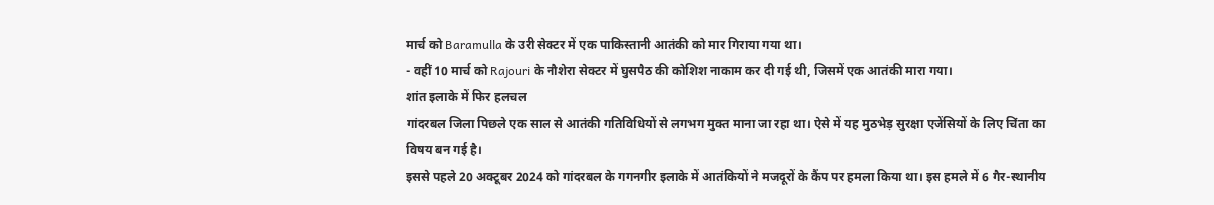मार्च को Baramulla के उरी सेक्टर में एक पाकिस्तानी आतंकी को मार गिराया गया था।
- वहीं 10 मार्च को Rajouri के नौशेरा सेक्टर में घुसपैठ की कोशिश नाकाम कर दी गई थी, जिसमें एक आतंकी मारा गया।
शांत इलाके में फिर हलचल
गांदरबल जिला पिछले एक साल से आतंकी गतिविधियों से लगभग मुक्त माना जा रहा था। ऐसे में यह मुठभेड़ सुरक्षा एजेंसियों के लिए चिंता का विषय बन गई है।
इससे पहले 20 अक्टूबर 2024 को गांदरबल के गगनगीर इलाके में आतंकियों ने मजदूरों के कैंप पर हमला किया था। इस हमले में 6 गैर-स्थानीय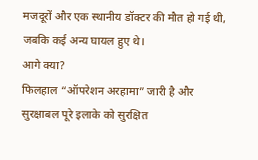मजदूरों और एक स्थानीय डॉक्टर की मौत हो गई थी, जबकि कई अन्य घायल हुए थे।
आगे क्या?
फिलहाल “ऑपरेशन अरहामा” जारी है और सुरक्षाबल पूरे इलाके को सुरक्षित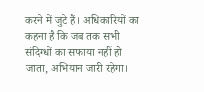करने में जुटे हैं। अधिकारियों का कहना है कि जब तक सभी संदिग्धों का सफाया नहीं हो जाता, अभियान जारी रहेगा।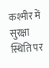कश्मीर में सुरक्षा स्थिति पर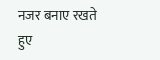नजर बनाए रखते हुए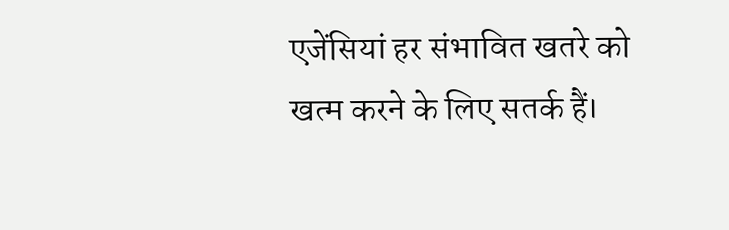एजेंसियां हर संभावित खतरे को खत्म करने के लिए सतर्क हैं।